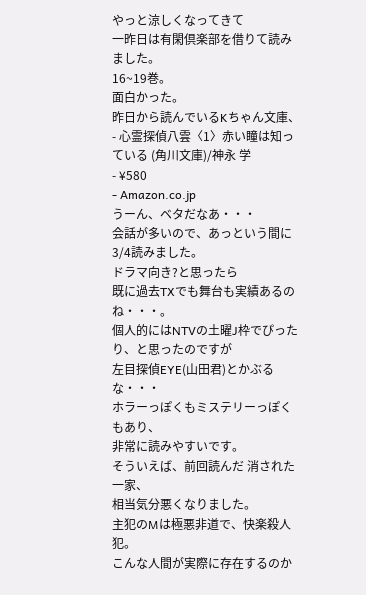やっと涼しくなってきて
一昨日は有閑倶楽部を借りて読みました。
16~19巻。
面白かった。
昨日から読んでいるKちゃん文庫、
- 心霊探偵八雲〈1〉赤い瞳は知っている (角川文庫)/神永 学
- ¥580
- Amazon.co.jp
うーん、ベタだなあ・・・
会話が多いので、あっという間に3/4読みました。
ドラマ向き?と思ったら
既に過去TXでも舞台も実績あるのね・・・。
個人的にはNTVの土曜J枠でぴったり、と思ったのですが
左目探偵EYE(山田君)とかぶるな・・・
ホラーっぽくもミステリーっぽくもあり、
非常に読みやすいです。
そういえば、前回読んだ 消された一家、
相当気分悪くなりました。
主犯のMは極悪非道で、快楽殺人犯。
こんな人間が実際に存在するのか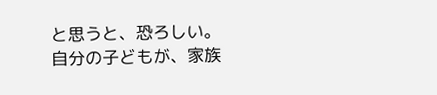と思うと、恐ろしい。
自分の子どもが、家族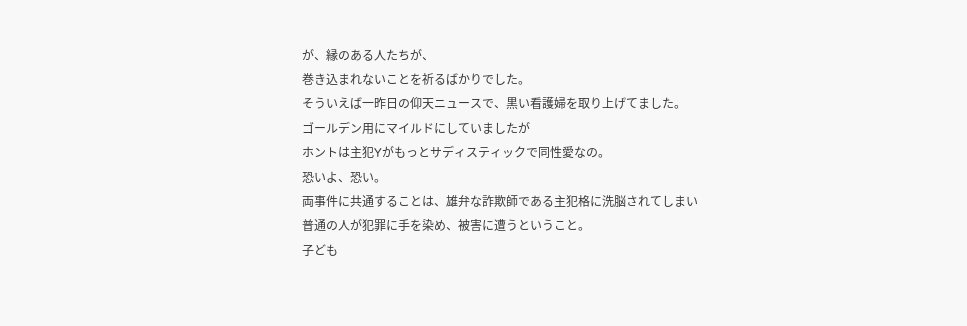が、縁のある人たちが、
巻き込まれないことを祈るばかりでした。
そういえば一昨日の仰天ニュースで、黒い看護婦を取り上げてました。
ゴールデン用にマイルドにしていましたが
ホントは主犯Yがもっとサディスティックで同性愛なの。
恐いよ、恐い。
両事件に共通することは、雄弁な詐欺師である主犯格に洗脳されてしまい
普通の人が犯罪に手を染め、被害に遭うということ。
子ども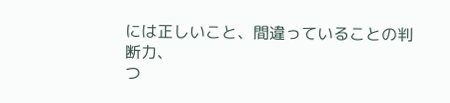には正しいこと、間違っていることの判断力、
つ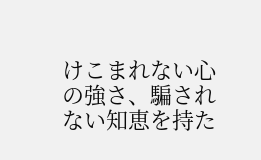けこまれない心の強さ、騙されない知恵を持た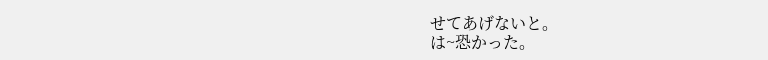せてあげないと。
は~恐かった。